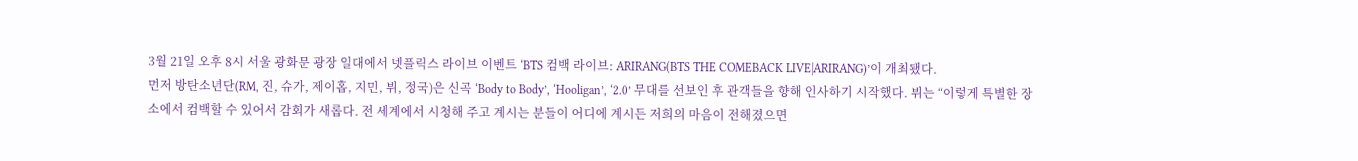3월 21일 오후 8시 서울 광화문 광장 일대에서 넷플릭스 라이브 이벤트 ‘BTS 컴백 라이브: ARIRANG(BTS THE COMEBACK LIVE|ARIRANG)’이 개최됐다.
먼저 방탄소년단(RM, 진, 슈가, 제이홉, 지민, 뷔, 정국)은 신곡 ‘Body to Body’, ‘Hooligan’, ‘2.0’ 무대를 선보인 후 관객들을 향해 인사하기 시작했다. 뷔는 “이렇게 특별한 장소에서 컴백할 수 있어서 감회가 새롭다. 전 세계에서 시청해 주고 계시는 분들이 어디에 계시든 저희의 마음이 전해졌으면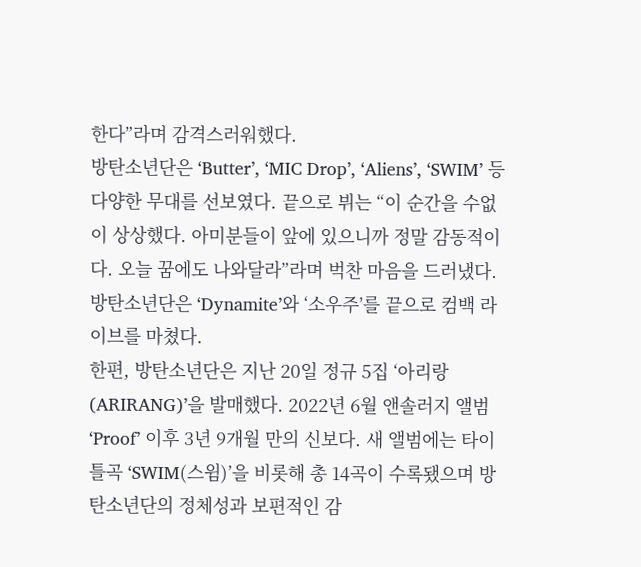한다”라며 감격스러워했다.
방탄소년단은 ‘Butter’, ‘MIC Drop’, ‘Aliens’, ‘SWIM’ 등 다양한 무대를 선보였다. 끝으로 뷔는 “이 순간을 수없이 상상했다. 아미분들이 앞에 있으니까 정말 감동적이다. 오늘 꿈에도 나와달라”라며 벅찬 마음을 드러냈다. 방탄소년단은 ‘Dynamite’와 ‘소우주’를 끝으로 컴백 라이브를 마쳤다.
한편, 방탄소년단은 지난 20일 정규 5집 ‘아리랑(ARIRANG)’을 발매했다. 2022년 6월 앤솔러지 앨범 ‘Proof’ 이후 3년 9개월 만의 신보다. 새 앨범에는 타이틀곡 ‘SWIM(스윔)’을 비롯해 총 14곡이 수록됐으며 방탄소년단의 정체성과 보편적인 감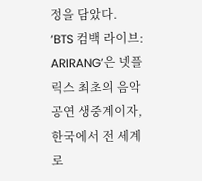정을 담았다.
‘BTS 컴백 라이브: ARIRANG’은 넷플릭스 최초의 음악 공연 생중계이자, 한국에서 전 세계로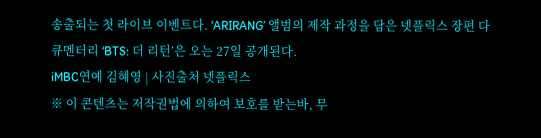송출되는 첫 라이브 이벤트다. ‘ARIRANG’ 앨범의 제작 과정을 담은 넷플릭스 장편 다큐멘터리 ‘BTS: 더 리턴’은 오는 27일 공개된다.
iMBC연예 김혜영 | 사진출처 넷플릭스
※ 이 콘텐츠는 저작권법에 의하여 보호를 받는바, 무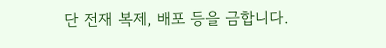단 전재 복제, 배포 등을 금합니다.